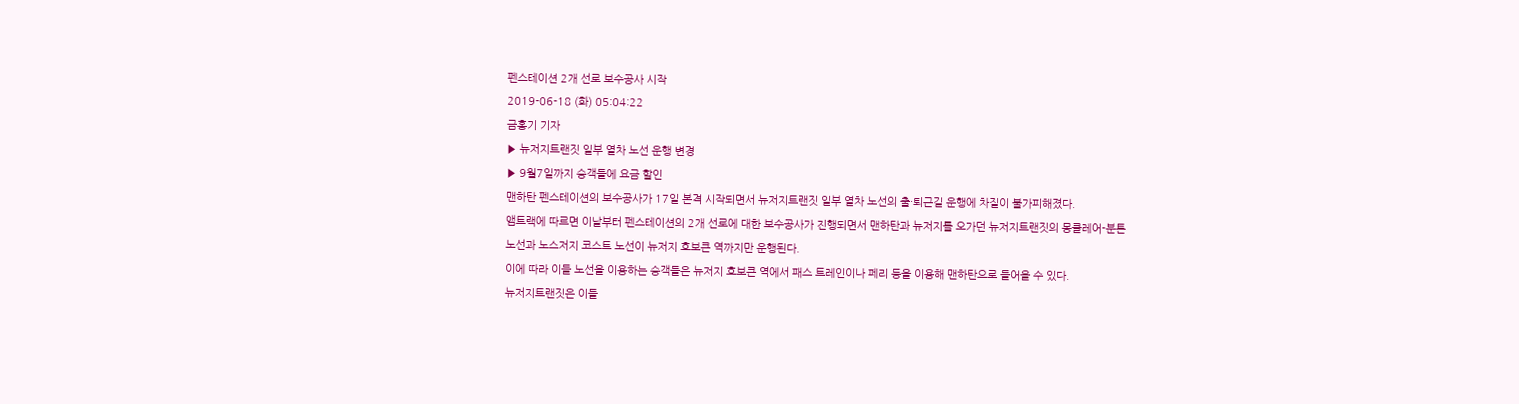펜스테이션 2개 선로 보수공사 시작
2019-06-18 (화) 05:04:22
금홍기 기자
▶ 뉴저지트랜짓 일부 열차 노선 운행 변경
▶ 9월7일까지 승객들에 요금 할인
맨하탄 펜스테이션의 보수공사가 17일 본격 시작되면서 뉴저지트랜짓 일부 열차 노선의 출·퇴근길 운행에 차질이 불가피해졌다.
앰트랙에 따르면 이날부터 펜스테이션의 2개 선로에 대한 보수공사가 진행되면서 맨하탄과 뉴저지를 오가던 뉴저지트랜짓의 몽클레어-분톤 노선과 노스저지 코스트 노선이 뉴저지 호보큰 역까지만 운행된다.
이에 따라 이들 노선을 이용하는 승객들은 뉴저지 호보큰 역에서 패스 트레인이나 페리 등을 이용해 맨하탄으로 들어올 수 있다.
뉴저지트랜짓은 이들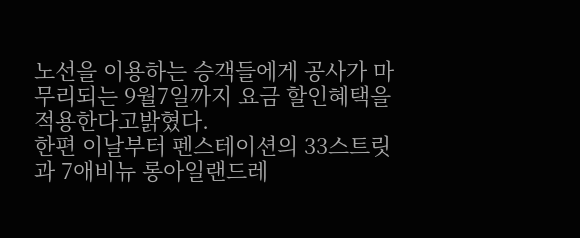노선을 이용하는 승객들에게 공사가 마무리되는 9월7일까지 요금 할인혜택을 적용한다고밝혔다.
한편 이날부터 펜스테이션의 33스트릿과 7애비뉴 롱아일랜드레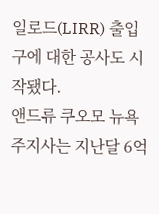일로드(LIRR) 출입구에 대한 공사도 시작됐다.
앤드류 쿠오모 뉴욕주지사는 지난달 6억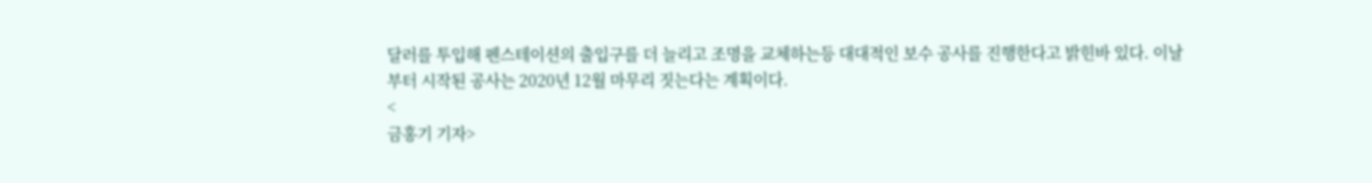달러를 투입해 펜스테이션의 출입구를 더 늘리고 조명을 교체하는등 대대적인 보수 공사를 진행한다고 밝힌바 있다. 이날부터 시작된 공사는 2020년 12월 마무리 짓는다는 계획이다.
<
금홍기 기자>